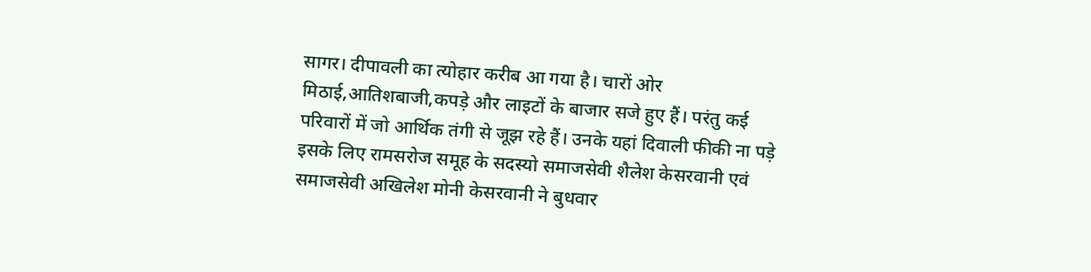सागर। दीपावली का त्योहार करीब आ गया है। चारों ओर मिठाई,आतिशबाजी,कपड़े और लाइटों के बाजार सजे हुए हैं। परंतु कई परिवारों में जो आर्थिक तंगी से जूझ रहे हैं। उनके यहां दिवाली फीकी ना पड़े इसके लिए रामसरोज समूह के सदस्यो समाजसेवी शैलेश केसरवानी एवं समाजसेवी अखिलेश मोनी केसरवानी ने बुधवार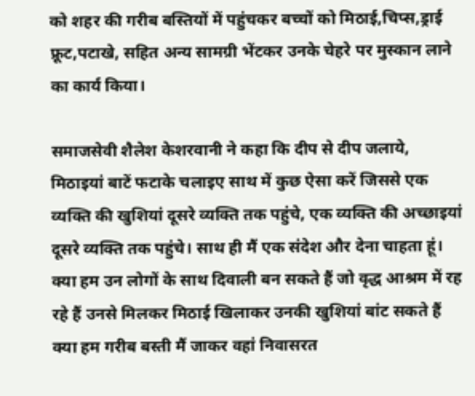को शहर की गरीब बस्तियों में पहुंचकर बच्चों को मिठाई,चिप्स,ड्राई फ्रूट,पटाखे, सहित अन्य सामग्री भेंटकर उनके चेहरे पर मुस्कान लाने का कार्य किया।

समाजसेवी शैलेश केशरवानी ने कहा कि दीप से दीप जलाये, मिठाइयां बाटें फटाके चलाइए साथ में कुछ ऐसा करें जिससे एक व्यक्ति की खुशियां दूसरे व्यक्ति तक पहुंचे, एक व्यक्ति की अच्छाइयां दूसरे व्यक्ति तक पहुंचे। साथ ही मैं एक संदेश और देना चाहता हूं। क्या हम उन लोगों के साथ दिवाली बन सकते हैं जो वृद्ध आश्रम में रह रहे हैं उनसे मिलकर मिठाई खिलाकर उनकी खुशियां बांट सकते हैं क्या हम गरीब बस्ती मैं जाकर वहां निवासरत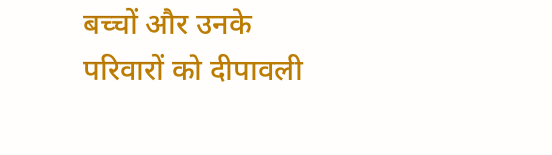बच्चों और उनके परिवारों को दीपावली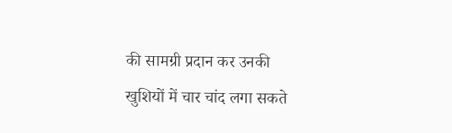की सामग्री प्रदान कर उनकी खुशियों में चार चांद लगा सकते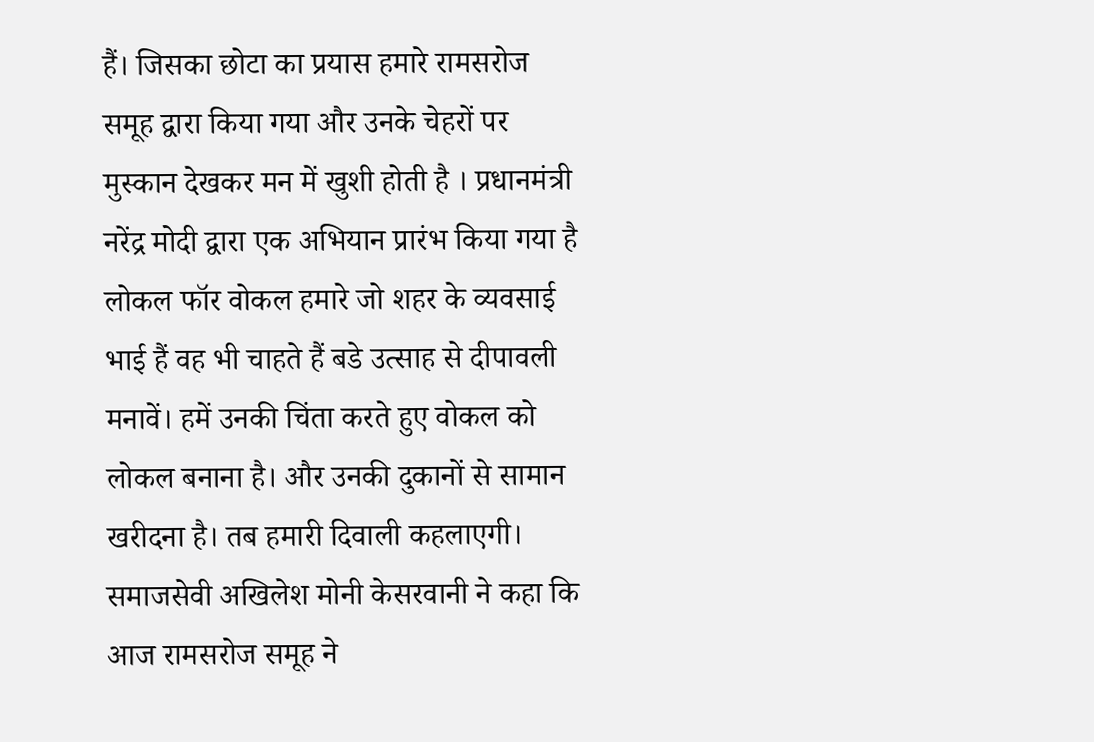हैं। जिसका छोटा का प्रयास हमारे रामसरोज समूह द्वारा किया गया और उनके चेहरों पर मुस्कान देखकर मन में खुशी होती है । प्रधानमंत्री नरेंद्र मोदी द्वारा एक अभियान प्रारंभ किया गया है लोकल फॉर वोकल हमारे जो शहर के व्यवसाई भाई हैं वह भी चाहते हैं बडे उत्साह से दीपावली मनावें। हमें उनकी चिंता करते हुए वोकल को लोकल बनाना है। और उनकी दुकानों से सामान खरीदना है। तब हमारी दिवाली कहलाएगी।
समाजसेवी अखिलेश मोनी केसरवानी ने कहा कि आज रामसरोज समूह ने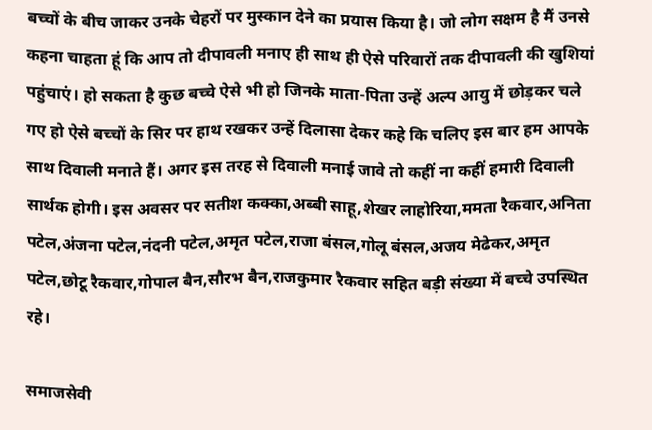बच्चों के बीच जाकर उनके चेहरों पर मुस्कान देने का प्रयास किया है। जो लोग सक्षम है मैं उनसे कहना चाहता हूं कि आप तो दीपावली मनाए ही साथ ही ऐसे परिवारों तक दीपावली की खुशियां पहुंचाएं। हो सकता है कुछ बच्चे ऐसे भी हो जिनके माता-पिता उन्हें अल्प आयु में छोड़कर चले गए हो ऐसे बच्चों के सिर पर हाथ रखकर उन्हें दिलासा देकर कहे कि चलिए इस बार हम आपके साथ दिवाली मनाते हैं। अगर इस तरह से दिवाली मनाई जावे तो कहीं ना कहीं हमारी दिवाली सार्थक होगी। इस अवसर पर सतीश कक्का,अब्बी साहू,शेखर लाहोरिया,ममता रैकवार,अनिता पटेल,अंजना पटेल,नंदनी पटेल,अमृत पटेल,राजा बंसल,गोलू बंसल,अजय मेढेकर,अमृत पटेल,छोटू रैकवार,गोपाल बैन,सौरभ बैन,राजकुमार रैकवार सहित बड़ी संख्या में बच्चे उपस्थित रहे।

समाजसेवी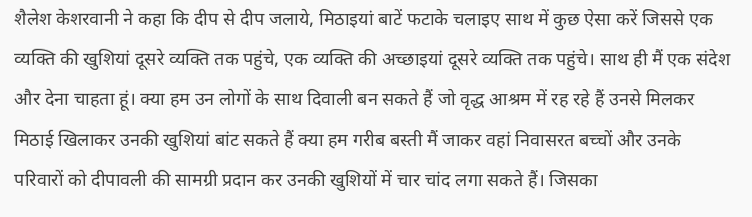शैलेश केशरवानी ने कहा कि दीप से दीप जलाये, मिठाइयां बाटें फटाके चलाइए साथ में कुछ ऐसा करें जिससे एक व्यक्ति की खुशियां दूसरे व्यक्ति तक पहुंचे, एक व्यक्ति की अच्छाइयां दूसरे व्यक्ति तक पहुंचे। साथ ही मैं एक संदेश और देना चाहता हूं। क्या हम उन लोगों के साथ दिवाली बन सकते हैं जो वृद्ध आश्रम में रह रहे हैं उनसे मिलकर मिठाई खिलाकर उनकी खुशियां बांट सकते हैं क्या हम गरीब बस्ती मैं जाकर वहां निवासरत बच्चों और उनके परिवारों को दीपावली की सामग्री प्रदान कर उनकी खुशियों में चार चांद लगा सकते हैं। जिसका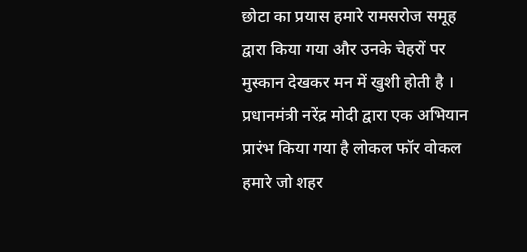छोटा का प्रयास हमारे रामसरोज समूह द्वारा किया गया और उनके चेहरों पर मुस्कान देखकर मन में खुशी होती है । प्रधानमंत्री नरेंद्र मोदी द्वारा एक अभियान प्रारंभ किया गया है लोकल फॉर वोकल हमारे जो शहर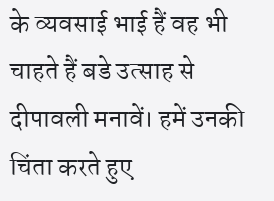के व्यवसाई भाई हैं वह भी चाहते हैं बडे उत्साह से दीपावली मनावें। हमें उनकी चिंता करते हुए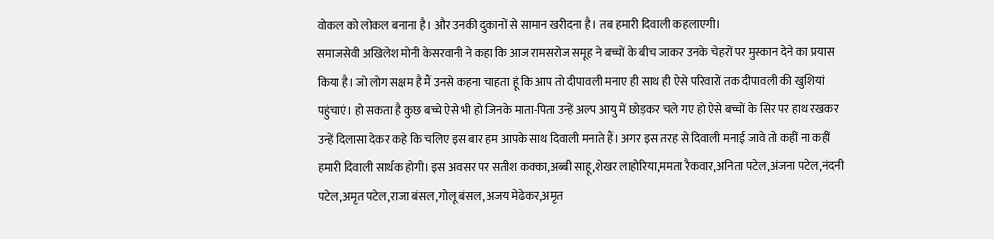वोकल को लोकल बनाना है। और उनकी दुकानों से सामान खरीदना है। तब हमारी दिवाली कहलाएगी।
समाजसेवी अखिलेश मोनी केसरवानी ने कहा कि आज रामसरोज समूह ने बच्चों के बीच जाकर उनके चेहरों पर मुस्कान देने का प्रयास किया है। जो लोग सक्षम है मैं उनसे कहना चाहता हूं कि आप तो दीपावली मनाए ही साथ ही ऐसे परिवारों तक दीपावली की खुशियां पहुंचाएं। हो सकता है कुछ बच्चे ऐसे भी हो जिनके माता-पिता उन्हें अल्प आयु में छोड़कर चले गए हो ऐसे बच्चों के सिर पर हाथ रखकर उन्हें दिलासा देकर कहे कि चलिए इस बार हम आपके साथ दिवाली मनाते हैं। अगर इस तरह से दिवाली मनाई जावे तो कहीं ना कहीं हमारी दिवाली सार्थक होगी। इस अवसर पर सतीश कक्का,अब्बी साहू,शेखर लाहोरिया,ममता रैकवार,अनिता पटेल,अंजना पटेल,नंदनी पटेल,अमृत पटेल,राजा बंसल,गोलू बंसल,अजय मेढेकर,अमृत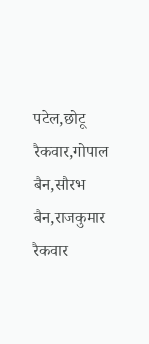पटेल,छोटू रैकवार,गोपाल बैन,सौरभ बैन,राजकुमार रैकवार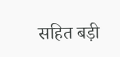सहित बड़ी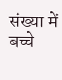संख्या में बच्चे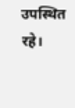उपस्थित रहे।